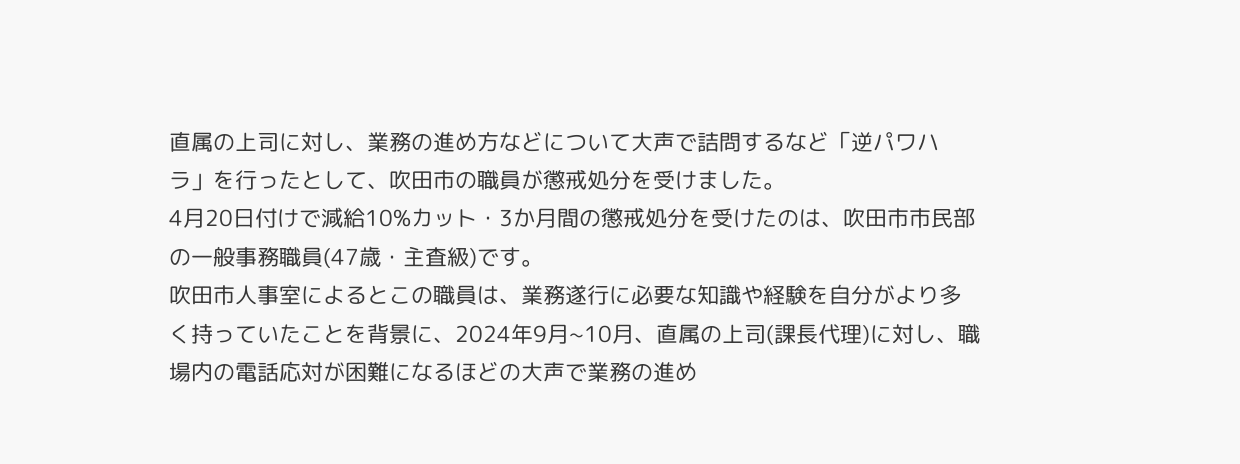直属の上司に対し、業務の進め方などについて大声で詰問するなど「逆パワハラ」を行ったとして、吹田市の職員が懲戒処分を受けました。
4月20日付けで減給10%カット・3か月間の懲戒処分を受けたのは、吹田市市民部の一般事務職員(47歳・主査級)です。
吹田市人事室によるとこの職員は、業務遂行に必要な知識や経験を自分がより多く持っていたことを背景に、2024年9月~10月、直属の上司(課長代理)に対し、職場内の電話応対が困難になるほどの大声で業務の進め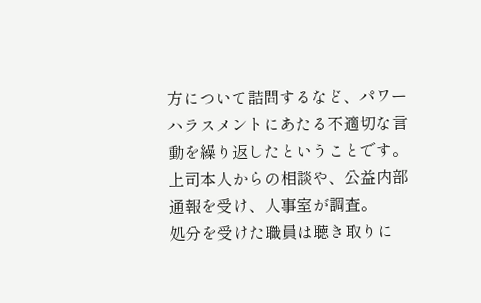方について詰問するなど、パワーハラスメントにあたる不適切な言動を繰り返したということです。
上司本人からの相談や、公益内部通報を受け、人事室が調査。
処分を受けた職員は聴き取りに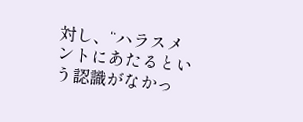対し、“ハラスメントにあたるという認識がなかっ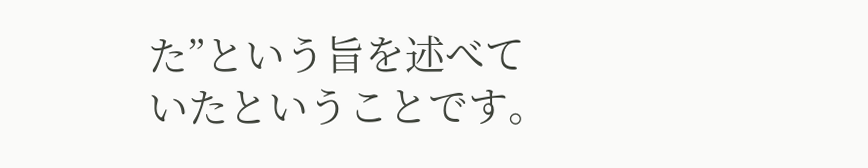た”という旨を述べていたということです。